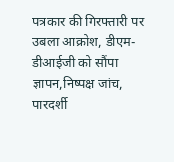पत्रकार की गिरफ्तारी पर उबला आक्रोश, डीएम-डीआईजी को सौंपा ज्ञापन,निष्पक्ष जांच, पारदर्शी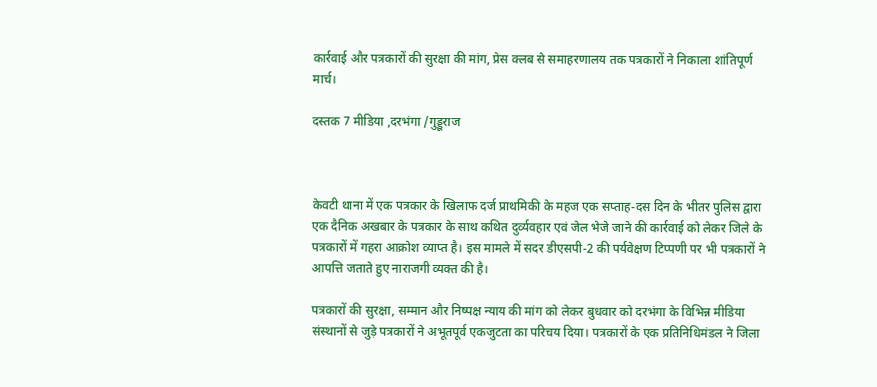कार्रवाई और पत्रकारों की सुरक्षा की मांग, प्रेस क्लब से समाहरणालय तक पत्रकारों ने निकाला शांतिपूर्ण मार्च।

दस्तक 7 मीडिया ,दरभंगा /गुड्डूराज



केवटी थाना में एक पत्रकार के खिलाफ दर्ज प्राथमिकी के महज एक सप्ताह-दस दिन के भीतर पुलिस द्वारा एक दैनिक अखबार के पत्रकार के साथ कथित दुर्व्यवहार एवं जेल भेजे जाने की कार्रवाई को लेकर जिले के पत्रकारों में गहरा आक्रोश व्याप्त है। इस मामले में सदर डीएसपी-2 की पर्यवेक्षण टिप्पणी पर भी पत्रकारों ने आपत्ति जताते हुए नाराजगी व्यक्त की है।

पत्रकारों की सुरक्षा, सम्मान और निष्पक्ष न्याय की मांग को लेकर बुधवार को दरभंगा के विभिन्न मीडिया संस्थानों से जुड़े पत्रकारों ने अभूतपूर्व एकजुटता का परिचय दिया। पत्रकारों के एक प्रतिनिधिमंडल ने जिला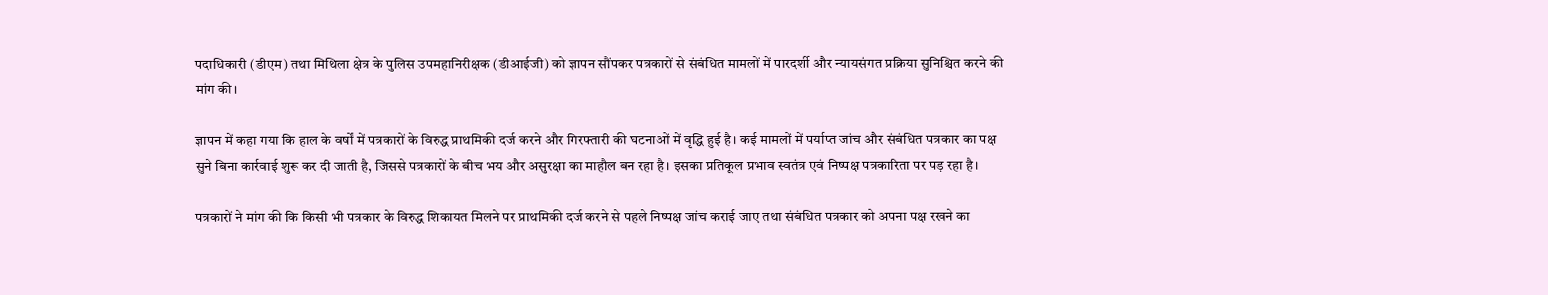पदाधिकारी (डीएम) तथा मिथिला क्षेत्र के पुलिस उपमहानिरीक्षक (डीआईजी) को ज्ञापन सौंपकर पत्रकारों से संबंधित मामलों में पारदर्शी और न्यायसंगत प्रक्रिया सुनिश्चित करने की मांग की।

ज्ञापन में कहा गया कि हाल के वर्षों में पत्रकारों के विरुद्ध प्राथमिकी दर्ज करने और गिरफ्तारी की घटनाओं में वृद्धि हुई है। कई मामलों में पर्याप्त जांच और संबंधित पत्रकार का पक्ष सुने बिना कार्रवाई शुरू कर दी जाती है, जिससे पत्रकारों के बीच भय और असुरक्षा का माहौल बन रहा है। इसका प्रतिकूल प्रभाव स्वतंत्र एवं निष्पक्ष पत्रकारिता पर पड़ रहा है।

पत्रकारों ने मांग की कि किसी भी पत्रकार के विरुद्ध शिकायत मिलने पर प्राथमिकी दर्ज करने से पहले निष्पक्ष जांच कराई जाए तथा संबंधित पत्रकार को अपना पक्ष रखने का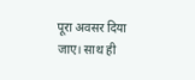पूरा अवसर दिया जाए। साथ ही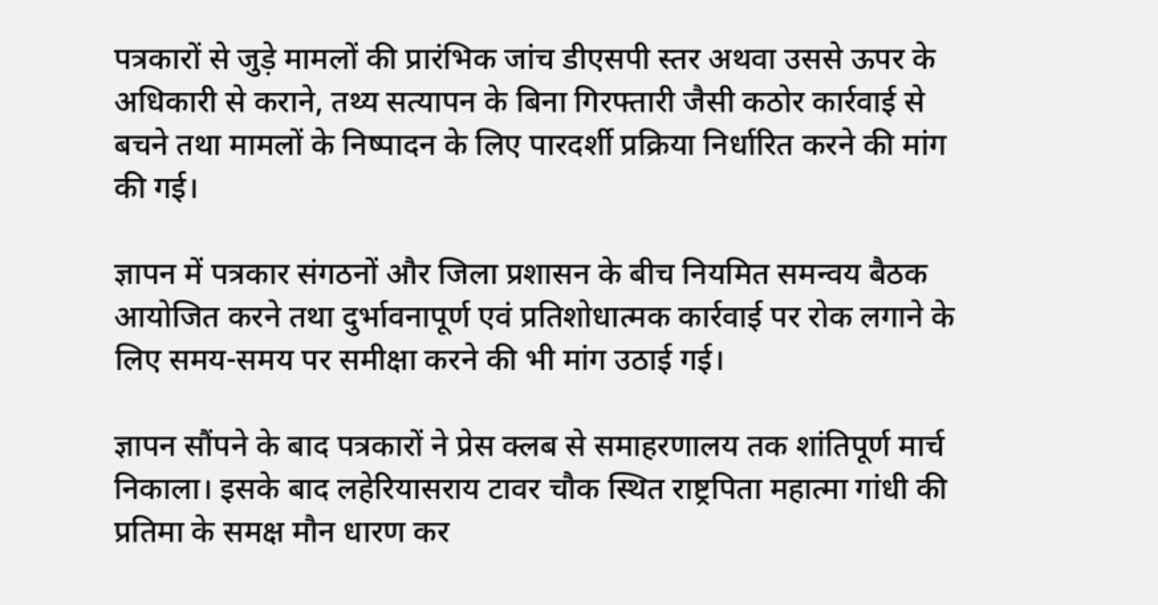पत्रकारों से जुड़े मामलों की प्रारंभिक जांच डीएसपी स्तर अथवा उससे ऊपर के अधिकारी से कराने, तथ्य सत्यापन के बिना गिरफ्तारी जैसी कठोर कार्रवाई से बचने तथा मामलों के निष्पादन के लिए पारदर्शी प्रक्रिया निर्धारित करने की मांग की गई।

ज्ञापन में पत्रकार संगठनों और जिला प्रशासन के बीच नियमित समन्वय बैठक आयोजित करने तथा दुर्भावनापूर्ण एवं प्रतिशोधात्मक कार्रवाई पर रोक लगाने के लिए समय-समय पर समीक्षा करने की भी मांग उठाई गई।

ज्ञापन सौंपने के बाद पत्रकारों ने प्रेस क्लब से समाहरणालय तक शांतिपूर्ण मार्च निकाला। इसके बाद लहेरियासराय टावर चौक स्थित राष्ट्रपिता महात्मा गांधी की प्रतिमा के समक्ष मौन धारण कर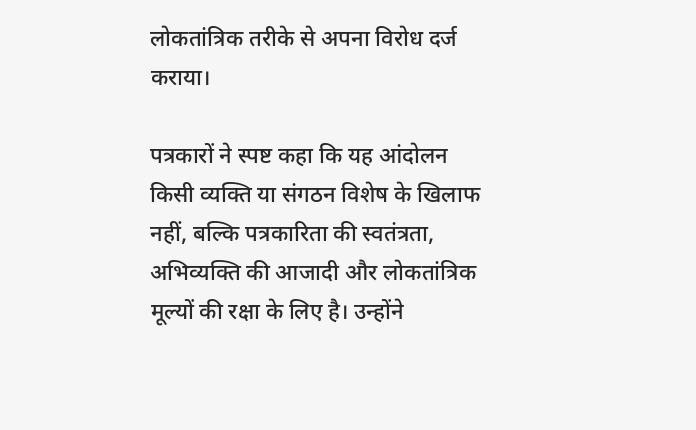लोकतांत्रिक तरीके से अपना विरोध दर्ज कराया।

पत्रकारों ने स्पष्ट कहा कि यह आंदोलन किसी व्यक्ति या संगठन विशेष के खिलाफ नहीं, बल्कि पत्रकारिता की स्वतंत्रता, अभिव्यक्ति की आजादी और लोकतांत्रिक मूल्यों की रक्षा के लिए है। उन्होंने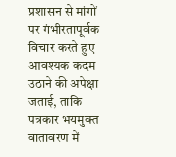प्रशासन से मांगों पर गंभीरतापूर्वक विचार करते हुए आवश्यक कदम उठाने की अपेक्षा जताई, ताकि पत्रकार भयमुक्त वातावरण में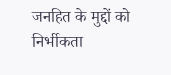जनहित के मुद्दों को निर्भीकता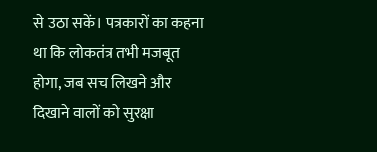से उठा सकें। पत्रकारों का कहना था कि लोकतंत्र तभी मजबूत होगा, जब सच लिखने और दिखाने वालों को सुरक्षा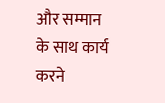और सम्मान के साथ कार्य करने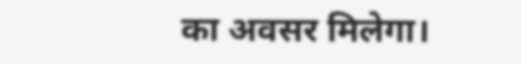का अवसर मिलेगा।